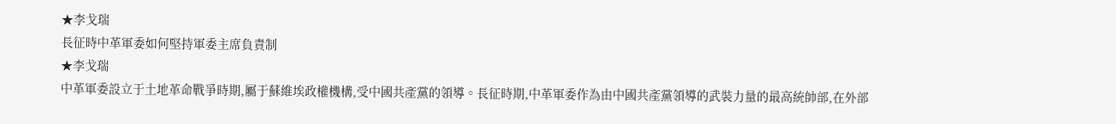★李戈瑞
長征時中革軍委如何堅持軍委主席負責制
★李戈瑞
中革軍委設立于土地革命戰爭時期,屬于蘇維埃政權機構,受中國共產黨的領導。長征時期,中革軍委作為由中國共產黨領導的武裝力量的最高統帥部,在外部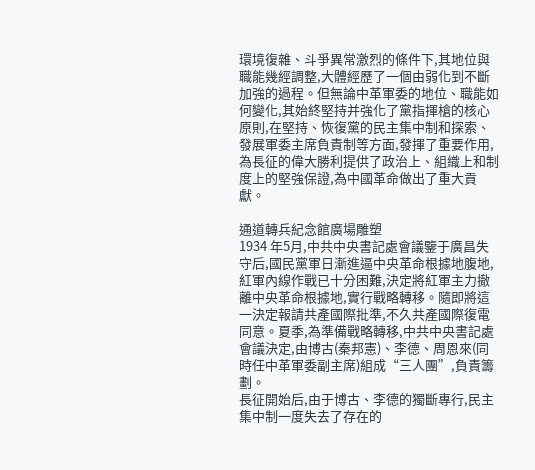環境復雜、斗爭異常激烈的條件下,其地位與職能幾經調整,大體經歷了一個由弱化到不斷加強的過程。但無論中革軍委的地位、職能如何變化,其始終堅持并強化了黨指揮槍的核心原則,在堅持、恢復黨的民主集中制和探索、發展軍委主席負責制等方面,發揮了重要作用,為長征的偉大勝利提供了政治上、組織上和制度上的堅強保證,為中國革命做出了重大貢獻。

通道轉兵紀念館廣場雕塑
1934 年5月,中共中央書記處會議鑒于廣昌失守后,國民黨軍日漸進逼中央革命根據地腹地,紅軍內線作戰已十分困難,決定將紅軍主力撤離中央革命根據地,實行戰略轉移。隨即將這一決定報請共產國際批準,不久共產國際復電同意。夏季,為準備戰略轉移,中共中央書記處會議決定,由博古(秦邦憲)、李德、周恩來(同時任中革軍委副主席)組成“三人團”,負責籌劃。
長征開始后,由于博古、李德的獨斷專行,民主集中制一度失去了存在的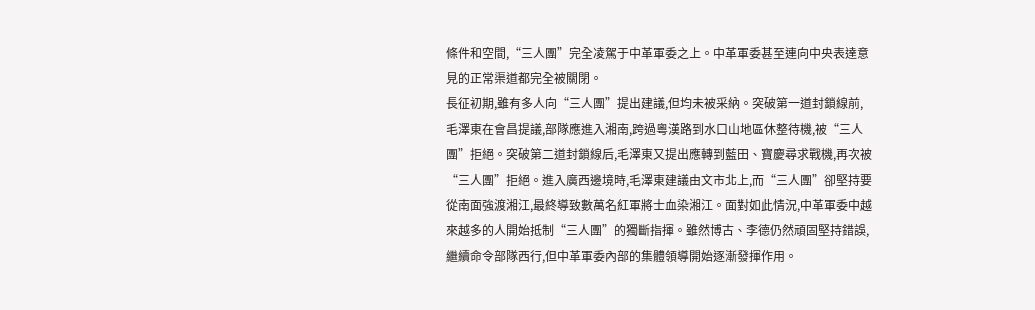條件和空間,“三人團”完全凌駕于中革軍委之上。中革軍委甚至連向中央表達意見的正常渠道都完全被關閉。
長征初期,雖有多人向“三人團”提出建議,但均未被采納。突破第一道封鎖線前,毛澤東在會昌提議,部隊應進入湘南,跨過粵漢路到水口山地區休整待機,被“三人團”拒絕。突破第二道封鎖線后,毛澤東又提出應轉到藍田、寶慶尋求戰機,再次被“三人團”拒絕。進入廣西邊境時,毛澤東建議由文市北上,而“三人團”卻堅持要從南面強渡湘江,最終導致數萬名紅軍將士血染湘江。面對如此情況,中革軍委中越來越多的人開始抵制“三人團”的獨斷指揮。雖然博古、李德仍然頑固堅持錯誤,繼續命令部隊西行,但中革軍委內部的集體領導開始逐漸發揮作用。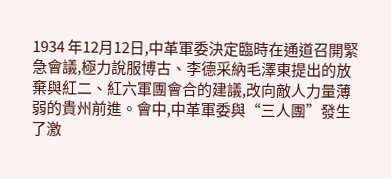1934 年12月12日,中革軍委決定臨時在通道召開緊急會議,極力說服博古、李德采納毛澤東提出的放棄與紅二、紅六軍團會合的建議,改向敵人力量薄弱的貴州前進。會中,中革軍委與“三人團”發生了激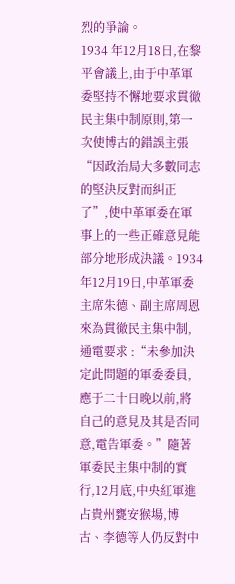烈的爭論。
1934 年12月18日,在黎平會議上,由于中革軍委堅持不懈地要求貫徹民主集中制原則,第一次使博古的錯誤主張“因政治局大多數同志的堅決反對而糾正了”,使中革軍委在軍事上的一些正確意見能部分地形成決議。1934 年12月19日,中革軍委主席朱德、副主席周恩來為貫徹民主集中制,通電要求 :“未參加決定此問題的軍委委員,應于二十日晚以前,將自己的意見及其是否同意,電告軍委。”隨著軍委民主集中制的實行,12月底,中央紅軍進占貴州甕安猴場,博古、李德等人仍反對中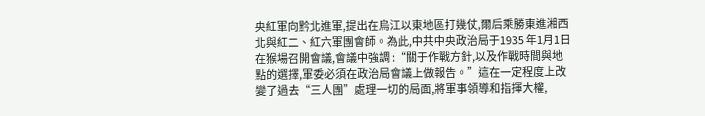央紅軍向黔北進軍,提出在烏江以東地區打幾仗,爾后乘勝東進湘西北與紅二、紅六軍團會師。為此,中共中央政治局于1935 年1月1日在猴場召開會議,會議中強調 :“關于作戰方針,以及作戰時間與地點的選擇,軍委必須在政治局會議上做報告。”這在一定程度上改變了過去“三人團”處理一切的局面,將軍事領導和指揮大權,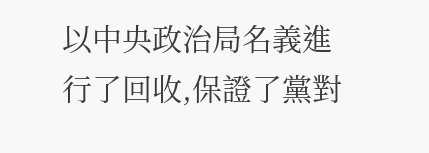以中央政治局名義進行了回收,保證了黨對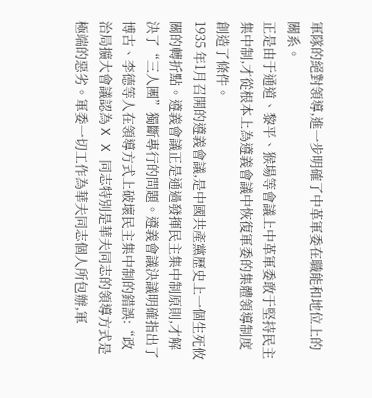軍隊的絕對領導,進一步明確了中革軍委在職能和地位上的關系。
正是由于通道、黎平、猴場等會議上中革軍委敢于堅持民主集中制,才從根本上為遵義會議中恢復軍委的集體領導制度創造了條件。
1935 年1月召開的遵義會議,是中國共產黨歷史上一個生死攸關的轉折點。遵義會議正是通過發揮民主集中制原則,才解決了“三人團”獨斷專行的問題。遵義會議決議明確指出了博古、李德等人在領導方式上破壞民主集中制的錯誤:“政治局擴大會議認為 X X 同志特別是華夫同志的領導方式是極端的惡劣。軍委一切工作為華夫同志個人所包辦,軍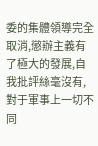委的集體領導完全取消,懲辦主義有了極大的發展,自我批評絲毫沒有,對于軍事上一切不同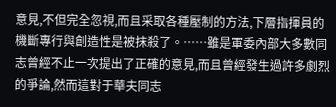意見,不但完全忽視,而且采取各種壓制的方法,下層指揮員的機斷專行與創造性是被抹殺了。……雖是軍委內部大多數同志曾經不止一次提出了正確的意見,而且曾經發生過許多劇烈的爭論,然而這對于華夫同志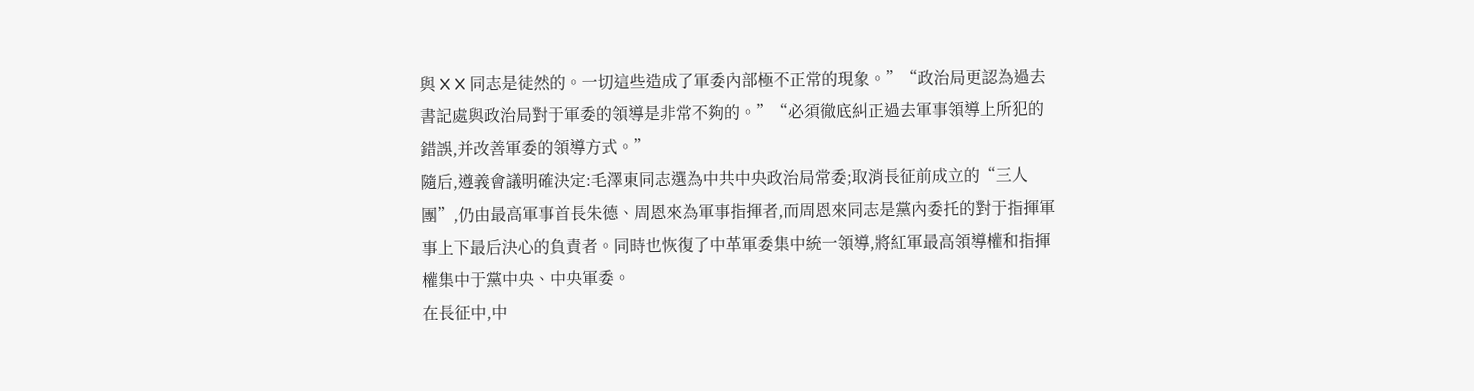與 X X 同志是徒然的。一切這些造成了軍委內部極不正常的現象。”“政治局更認為過去書記處與政治局對于軍委的領導是非常不夠的。”“必須徹底糾正過去軍事領導上所犯的錯誤,并改善軍委的領導方式。”
隨后,遵義會議明確決定:毛澤東同志選為中共中央政治局常委;取消長征前成立的“三人團”,仍由最高軍事首長朱德、周恩來為軍事指揮者,而周恩來同志是黨內委托的對于指揮軍事上下最后決心的負責者。同時也恢復了中革軍委集中統一領導,將紅軍最高領導權和指揮權集中于黨中央、中央軍委。
在長征中,中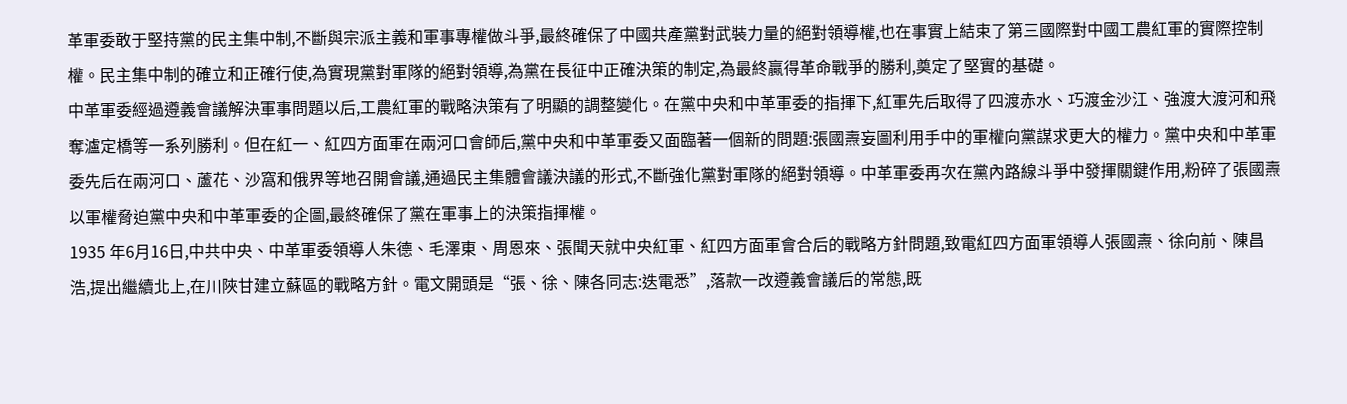革軍委敢于堅持黨的民主集中制,不斷與宗派主義和軍事專權做斗爭,最終確保了中國共產黨對武裝力量的絕對領導權,也在事實上結束了第三國際對中國工農紅軍的實際控制權。民主集中制的確立和正確行使,為實現黨對軍隊的絕對領導,為黨在長征中正確決策的制定,為最終贏得革命戰爭的勝利,奠定了堅實的基礎。
中革軍委經過遵義會議解決軍事問題以后,工農紅軍的戰略決策有了明顯的調整變化。在黨中央和中革軍委的指揮下,紅軍先后取得了四渡赤水、巧渡金沙江、強渡大渡河和飛奪瀘定橋等一系列勝利。但在紅一、紅四方面軍在兩河口會師后,黨中央和中革軍委又面臨著一個新的問題:張國燾妄圖利用手中的軍權向黨謀求更大的權力。黨中央和中革軍委先后在兩河口、蘆花、沙窩和俄界等地召開會議,通過民主集體會議決議的形式,不斷強化黨對軍隊的絕對領導。中革軍委再次在黨內路線斗爭中發揮關鍵作用,粉碎了張國燾以軍權脅迫黨中央和中革軍委的企圖,最終確保了黨在軍事上的決策指揮權。
1935 年6月16日,中共中央、中革軍委領導人朱德、毛澤東、周恩來、張聞天就中央紅軍、紅四方面軍會合后的戰略方針問題,致電紅四方面軍領導人張國燾、徐向前、陳昌浩,提出繼續北上,在川陜甘建立蘇區的戰略方針。電文開頭是“張、徐、陳各同志:迭電悉”,落款一改遵義會議后的常態,既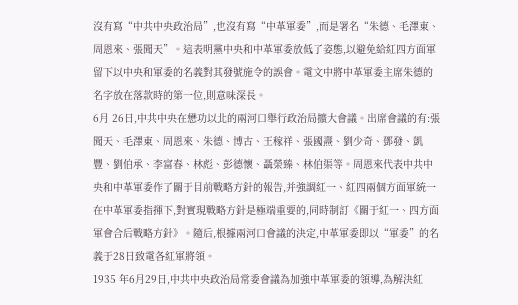沒有寫“中共中央政治局”,也沒有寫“中革軍委”,而是署名“朱德、毛澤東、周恩來、張聞天”。這表明黨中央和中革軍委放低了姿態,以避免給紅四方面軍留下以中央和軍委的名義對其發號施令的誤會。電文中將中革軍委主席朱德的名字放在落款時的第一位,則意味深長。
6月 26日,中共中央在懋功以北的兩河口舉行政治局擴大會議。出席會議的有:張聞天、毛澤東、周恩來、朱德、博古、王稼祥、張國燾、劉少奇、鄧發、凱豐、劉伯承、李富春、林彪、彭德懷、聶榮臻、林伯渠等。周恩來代表中共中央和中革軍委作了關于目前戰略方針的報告,并強調紅一、紅四兩個方面軍統一在中革軍委指揮下,對實現戰略方針是極端重要的,同時制訂《關于紅一、四方面軍會合后戰略方針》。隨后,根據兩河口會議的決定,中革軍委即以“軍委”的名義于28日致電各紅軍將領。
1935 年6月29日,中共中央政治局常委會議為加強中革軍委的領導,為解決紅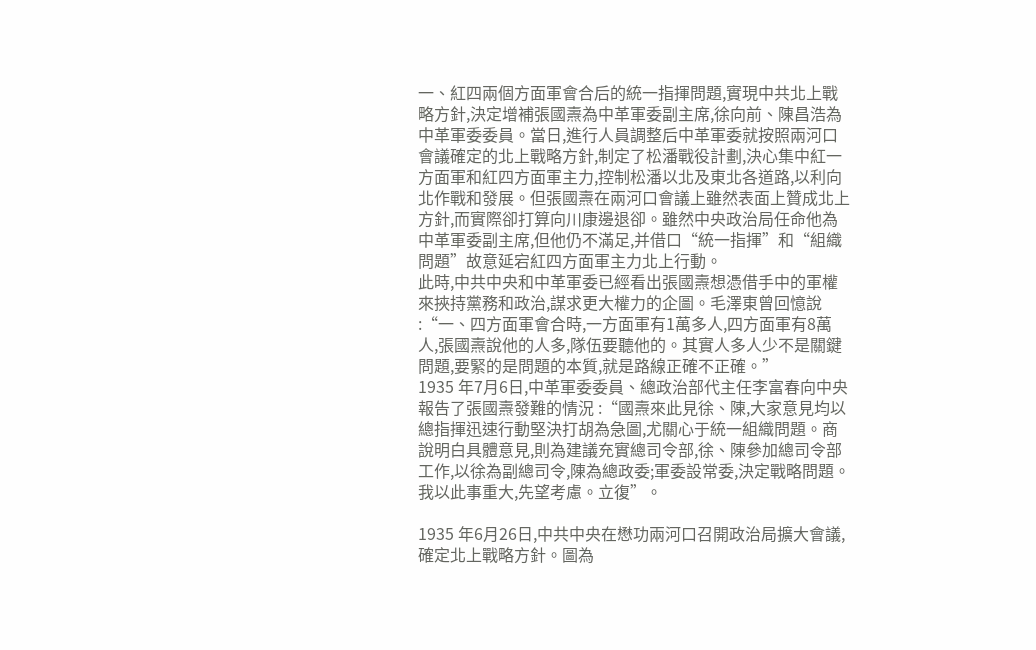一、紅四兩個方面軍會合后的統一指揮問題,實現中共北上戰略方針,決定增補張國燾為中革軍委副主席,徐向前、陳昌浩為中革軍委委員。當日,進行人員調整后中革軍委就按照兩河口會議確定的北上戰略方針,制定了松潘戰役計劃,決心集中紅一方面軍和紅四方面軍主力,控制松潘以北及東北各道路,以利向北作戰和發展。但張國燾在兩河口會議上雖然表面上贊成北上方針,而實際卻打算向川康邊退卻。雖然中央政治局任命他為中革軍委副主席,但他仍不滿足,并借口“統一指揮”和“組織問題”故意延宕紅四方面軍主力北上行動。
此時,中共中央和中革軍委已經看出張國燾想憑借手中的軍權來挾持黨務和政治,謀求更大權力的企圖。毛澤東曾回憶說 :“一、四方面軍會合時,一方面軍有1萬多人,四方面軍有8萬人,張國燾說他的人多,隊伍要聽他的。其實人多人少不是關鍵問題,要緊的是問題的本質,就是路線正確不正確。”
1935 年7月6日,中革軍委委員、總政治部代主任李富春向中央報告了張國燾發難的情況 :“國燾來此見徐、陳,大家意見均以總指揮迅速行動堅決打胡為急圖,尤關心于統一組織問題。商說明白具體意見,則為建議充實總司令部,徐、陳參加總司令部工作,以徐為副總司令,陳為總政委;軍委設常委,決定戰略問題。我以此事重大,先望考慮。立復”。

1935 年6月26日,中共中央在懋功兩河口召開政治局擴大會議,確定北上戰略方針。圖為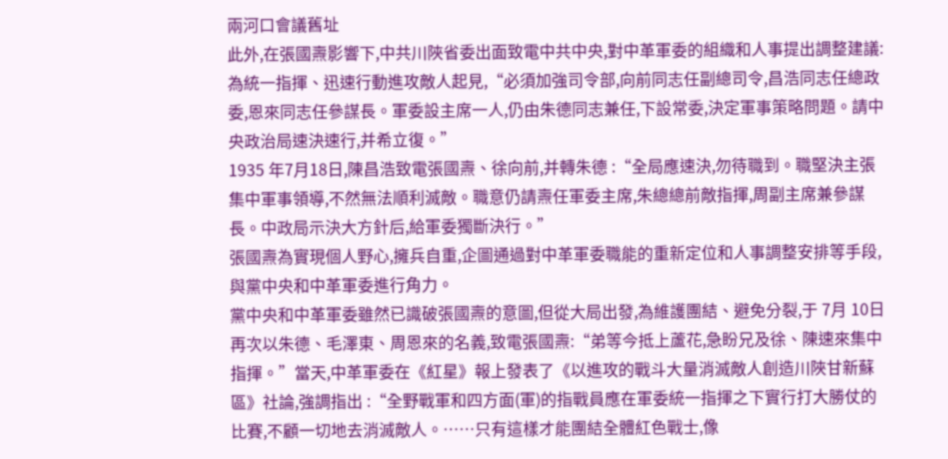兩河口會議舊址
此外,在張國燾影響下,中共川陜省委出面致電中共中央,對中革軍委的組織和人事提出調整建議:為統一指揮、迅速行動進攻敵人起見,“必須加強司令部,向前同志任副總司令,昌浩同志任總政委,恩來同志任參謀長。軍委設主席一人,仍由朱德同志兼任,下設常委,決定軍事策略問題。請中央政治局速決速行,并希立復。”
1935 年7月18日,陳昌浩致電張國燾、徐向前,并轉朱德 :“全局應速決,勿待職到。職堅決主張集中軍事領導,不然無法順利滅敵。職意仍請燾任軍委主席,朱總總前敵指揮,周副主席兼參謀長。中政局示決大方針后,給軍委獨斷決行。”
張國燾為實現個人野心,擁兵自重,企圖通過對中革軍委職能的重新定位和人事調整安排等手段,與黨中央和中革軍委進行角力。
黨中央和中革軍委雖然已識破張國燾的意圖,但從大局出發,為維護團結、避免分裂,于 7月 10日再次以朱德、毛澤東、周恩來的名義,致電張國燾:“弟等今抵上蘆花,急盼兄及徐、陳速來集中指揮。”當天,中革軍委在《紅星》報上發表了《以進攻的戰斗大量消滅敵人創造川陜甘新蘇區》社論,強調指出 :“全野戰軍和四方面(軍)的指戰員應在軍委統一指揮之下實行打大勝仗的比賽,不顧一切地去消滅敵人。……只有這樣才能團結全體紅色戰士,像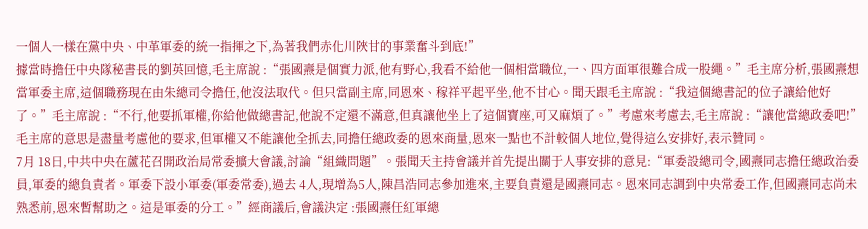一個人一樣在黨中央、中革軍委的統一指揮之下,為著我們赤化川陜甘的事業奮斗到底!”
據當時擔任中央隊秘書長的劉英回憶,毛主席說 :“張國燾是個實力派,他有野心,我看不給他一個相當職位,一、四方面軍很難合成一股繩。”毛主席分析,張國燾想當軍委主席,這個職務現在由朱總司令擔任,他沒法取代。但只當副主席,同恩來、稼祥平起平坐,他不甘心。聞天跟毛主席說 :“我這個總書記的位子讓給他好了。”毛主席說 :“不行,他要抓軍權,你給他做總書記,他說不定還不滿意,但真讓他坐上了這個寶座,可又麻煩了。”考慮來考慮去,毛主席說 :“讓他當總政委吧!”毛主席的意思是盡量考慮他的要求,但軍權又不能讓他全抓去,同擔任總政委的恩來商量,恩來一點也不計較個人地位,覺得這么安排好,表示贊同。
7月 18日,中共中央在蘆花召開政治局常委擴大會議,討論“組織問題”。張聞天主持會議并首先提出關于人事安排的意見:“軍委設總司令,國燾同志擔任總政治委員,軍委的總負責者。軍委下設小軍委(軍委常委),過去 4人,現增為5人,陳昌浩同志參加進來,主要負責還是國燾同志。恩來同志調到中央常委工作,但國燾同志尚未熟悉前,恩來暫幫助之。這是軍委的分工。”經商議后,會議決定 :張國燾任紅軍總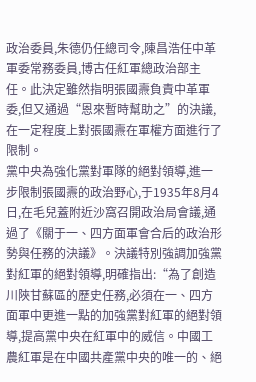政治委員,朱德仍任總司令,陳昌浩任中革軍委常務委員,博古任紅軍總政治部主任。此決定雖然指明張國燾負責中革軍委,但又通過“恩來暫時幫助之”的決議,在一定程度上對張國燾在軍權方面進行了限制。
黨中央為強化黨對軍隊的絕對領導,進一步限制張國燾的政治野心,于1935年8月4日,在毛兒蓋附近沙窩召開政治局會議,通過了《關于一、四方面軍會合后的政治形勢與任務的決議》。決議特別強調加強黨對紅軍的絕對領導,明確指出:“為了創造川陜甘蘇區的歷史任務,必須在一、四方面軍中更進一點的加強黨對紅軍的絕對領導,提高黨中央在紅軍中的威信。中國工農紅軍是在中國共產黨中央的唯一的、絕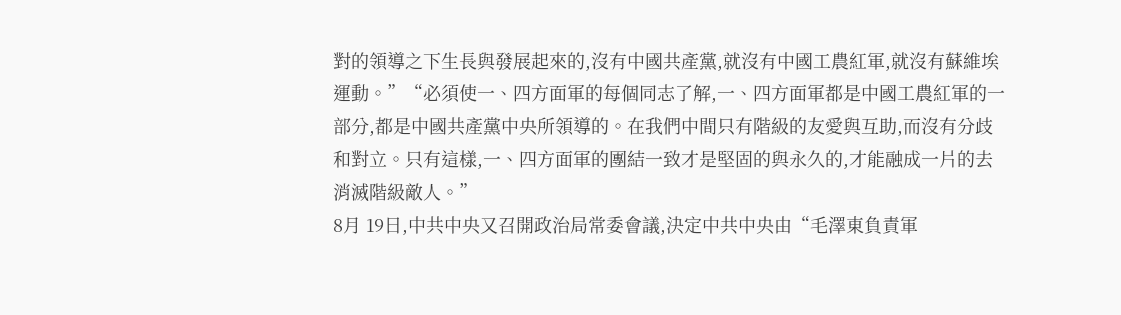對的領導之下生長與發展起來的,沒有中國共產黨,就沒有中國工農紅軍,就沒有蘇維埃運動。”“必須使一、四方面軍的每個同志了解,一、四方面軍都是中國工農紅軍的一部分,都是中國共產黨中央所領導的。在我們中間只有階級的友愛與互助,而沒有分歧和對立。只有這樣,一、四方面軍的團結一致才是堅固的與永久的,才能融成一片的去消滅階級敵人。”
8月 19日,中共中央又召開政治局常委會議,決定中共中央由“毛澤東負責軍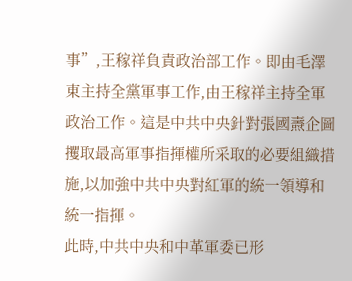事”,王稼祥負責政治部工作。即由毛澤東主持全黨軍事工作,由王稼祥主持全軍政治工作。這是中共中央針對張國燾企圖攫取最高軍事指揮權所采取的必要組織措施,以加強中共中央對紅軍的統一領導和統一指揮。
此時,中共中央和中革軍委已形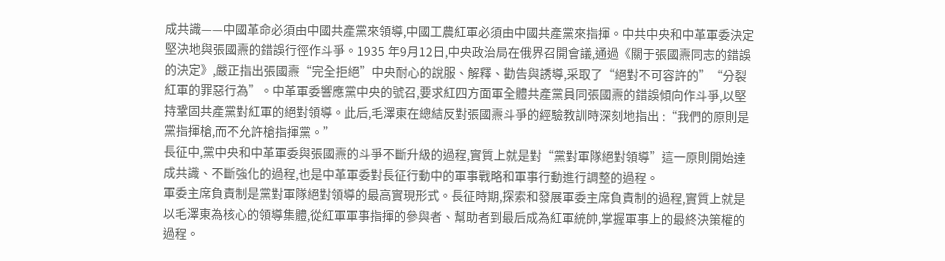成共識——中國革命必須由中國共產黨來領導,中國工農紅軍必須由中國共產黨來指揮。中共中央和中革軍委決定堅決地與張國燾的錯誤行徑作斗爭。1935 年9月12日,中央政治局在俄界召開會議,通過《關于張國燾同志的錯誤的決定》,嚴正指出張國燾“完全拒絕”中央耐心的說服、解釋、勸告與誘導,采取了“絕對不可容許的”“分裂紅軍的罪惡行為”。中革軍委響應黨中央的號召,要求紅四方面軍全體共產黨員同張國燾的錯誤傾向作斗爭,以堅持鞏固共產黨對紅軍的絕對領導。此后,毛澤東在總結反對張國燾斗爭的經驗教訓時深刻地指出 :“我們的原則是黨指揮槍,而不允許槍指揮黨。”
長征中,黨中央和中革軍委與張國燾的斗爭不斷升級的過程,實質上就是對“黨對軍隊絕對領導”這一原則開始達成共識、不斷強化的過程,也是中革軍委對長征行動中的軍事戰略和軍事行動進行調整的過程。
軍委主席負責制是黨對軍隊絕對領導的最高實現形式。長征時期,探索和發展軍委主席負責制的過程,實質上就是以毛澤東為核心的領導集體,從紅軍軍事指揮的參與者、幫助者到最后成為紅軍統帥,掌握軍事上的最終決策權的過程。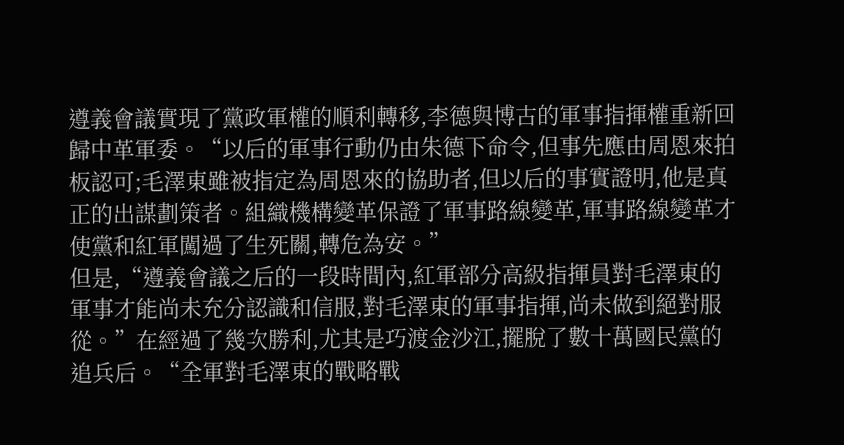遵義會議實現了黨政軍權的順利轉移,李德與博古的軍事指揮權重新回歸中革軍委。“以后的軍事行動仍由朱德下命令,但事先應由周恩來拍板認可;毛澤東雖被指定為周恩來的協助者,但以后的事實證明,他是真正的出謀劃策者。組織機構變革保證了軍事路線變革,軍事路線變革才使黨和紅軍闖過了生死關,轉危為安。”
但是,“遵義會議之后的一段時間內,紅軍部分高級指揮員對毛澤東的軍事才能尚未充分認識和信服,對毛澤東的軍事指揮,尚未做到絕對服從。”在經過了幾次勝利,尤其是巧渡金沙江,擺脫了數十萬國民黨的追兵后。“全軍對毛澤東的戰略戰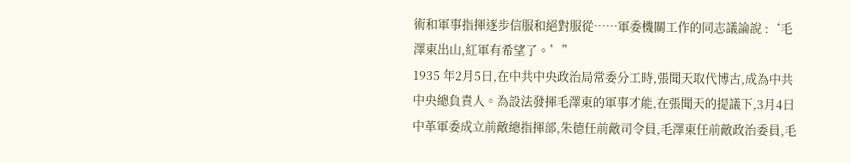術和軍事指揮逐步信服和絕對服從……軍委機關工作的同志議論說 :‘毛澤東出山,紅軍有希望了。’”
1935 年2月5日,在中共中央政治局常委分工時,張聞天取代博古,成為中共中央總負責人。為設法發揮毛澤東的軍事才能,在張聞天的提議下,3月4日中革軍委成立前敵總指揮部,朱德任前敵司令員,毛澤東任前敵政治委員,毛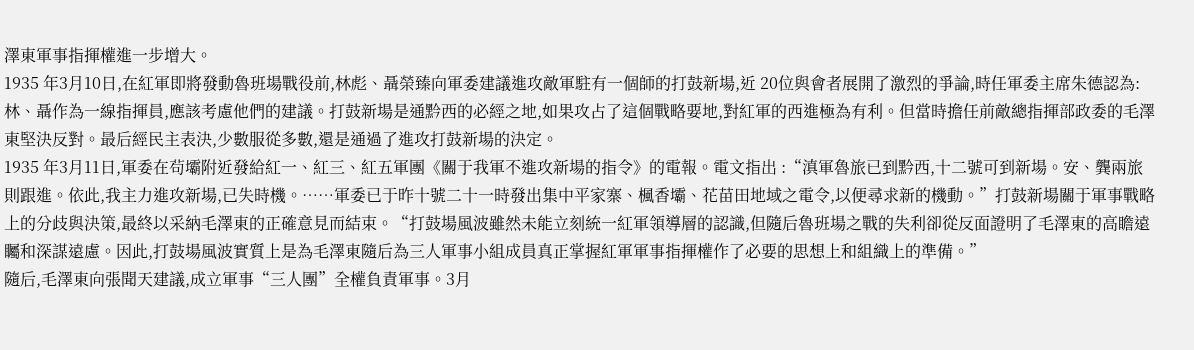澤東軍事指揮權進一步增大。
1935 年3月10日,在紅軍即將發動魯班場戰役前,林彪、聶榮臻向軍委建議進攻敵軍駐有一個師的打鼓新場,近 20位與會者展開了激烈的爭論,時任軍委主席朱德認為:林、聶作為一線指揮員,應該考慮他們的建議。打鼓新場是通黔西的必經之地,如果攻占了這個戰略要地,對紅軍的西進極為有利。但當時擔任前敵總指揮部政委的毛澤東堅決反對。最后經民主表決,少數服從多數,還是通過了進攻打鼓新場的決定。
1935 年3月11日,軍委在茍壩附近發給紅一、紅三、紅五軍團《關于我軍不進攻新場的指令》的電報。電文指出 :“滇軍魯旅已到黔西,十二號可到新場。安、龔兩旅則跟進。依此,我主力進攻新場,已失時機。……軍委已于昨十號二十一時發出集中平家寨、楓香壩、花苗田地域之電令,以便尋求新的機動。”打鼓新場關于軍事戰略上的分歧與決策,最終以采納毛澤東的正確意見而結束。“打鼓場風波雖然未能立刻統一紅軍領導層的認識,但隨后魯班場之戰的失利卻從反面證明了毛澤東的高瞻遠矚和深謀遠慮。因此,打鼓場風波實質上是為毛澤東隨后為三人軍事小組成員真正掌握紅軍軍事指揮權作了必要的思想上和組織上的準備。”
隨后,毛澤東向張聞天建議,成立軍事“三人團”全權負責軍事。3月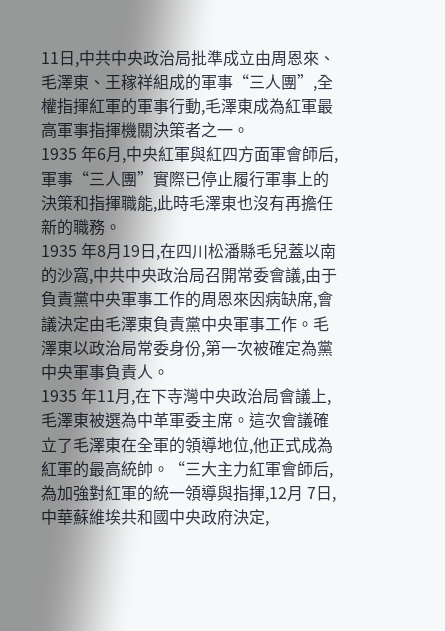11日,中共中央政治局批準成立由周恩來、毛澤東、王稼祥組成的軍事“三人團”,全權指揮紅軍的軍事行動,毛澤東成為紅軍最高軍事指揮機關決策者之一。
1935 年6月,中央紅軍與紅四方面軍會師后,軍事“三人團”實際已停止履行軍事上的決策和指揮職能,此時毛澤東也沒有再擔任新的職務。
1935 年8月19日,在四川松潘縣毛兒蓋以南的沙窩,中共中央政治局召開常委會議,由于負責黨中央軍事工作的周恩來因病缺席,會議決定由毛澤東負責黨中央軍事工作。毛澤東以政治局常委身份,第一次被確定為黨中央軍事負責人。
1935 年11月,在下寺灣中央政治局會議上,毛澤東被選為中革軍委主席。這次會議確立了毛澤東在全軍的領導地位,他正式成為紅軍的最高統帥。“三大主力紅軍會師后,為加強對紅軍的統一領導與指揮,12月 7日,中華蘇維埃共和國中央政府決定,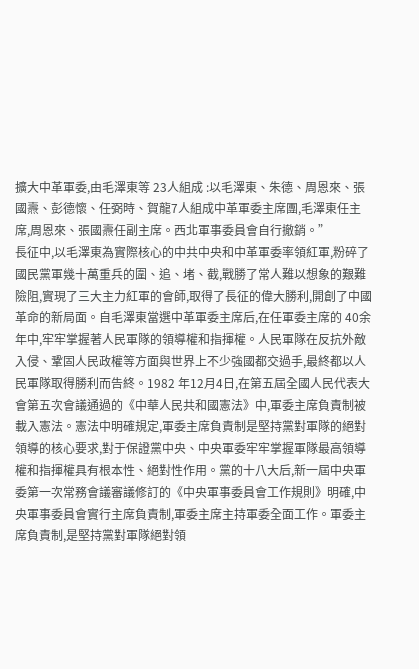擴大中革軍委,由毛澤東等 23人組成 :以毛澤東、朱德、周恩來、張國燾、彭德懷、任弼時、賀龍7人組成中革軍委主席團,毛澤東任主席,周恩來、張國燾任副主席。西北軍事委員會自行撤銷。”
長征中,以毛澤東為實際核心的中共中央和中革軍委率領紅軍,粉碎了國民黨軍幾十萬重兵的圍、追、堵、截,戰勝了常人難以想象的艱難險阻,實現了三大主力紅軍的會師,取得了長征的偉大勝利,開創了中國革命的新局面。自毛澤東當選中革軍委主席后,在任軍委主席的 40余年中,牢牢掌握著人民軍隊的領導權和指揮權。人民軍隊在反抗外敵入侵、鞏固人民政權等方面與世界上不少強國都交過手,最終都以人民軍隊取得勝利而告終。1982 年12月4日,在第五屆全國人民代表大會第五次會議通過的《中華人民共和國憲法》中,軍委主席負責制被載入憲法。憲法中明確規定,軍委主席負責制是堅持黨對軍隊的絕對領導的核心要求,對于保證黨中央、中央軍委牢牢掌握軍隊最高領導權和指揮權具有根本性、絕對性作用。黨的十八大后,新一屆中央軍委第一次常務會議審議修訂的《中央軍事委員會工作規則》明確,中央軍事委員會實行主席負責制,軍委主席主持軍委全面工作。軍委主席負責制,是堅持黨對軍隊絕對領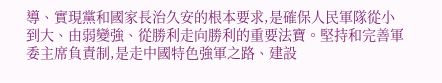導、實現黨和國家長治久安的根本要求,是確保人民軍隊從小到大、由弱變強、從勝利走向勝利的重要法寶。堅持和完善軍委主席負責制,是走中國特色強軍之路、建設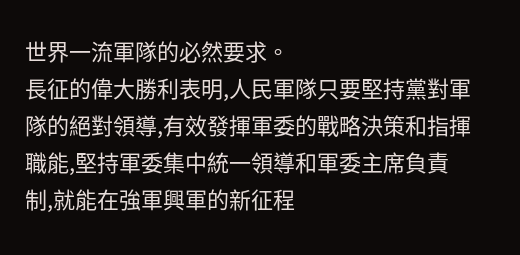世界一流軍隊的必然要求。
長征的偉大勝利表明,人民軍隊只要堅持黨對軍隊的絕對領導,有效發揮軍委的戰略決策和指揮職能,堅持軍委集中統一領導和軍委主席負責制,就能在強軍興軍的新征程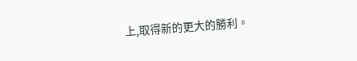上,取得新的更大的勝利。